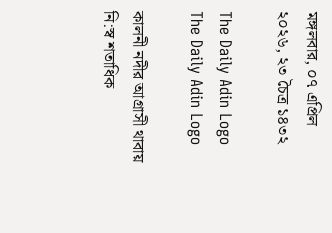মঙ্গলবার, ০৭ এপ্রিল ২০২৬, ২৩ চৈত্র ১৪৩২

The Daily Adin Logo
The Daily Adin Logo

কালনী নদীর আগ্রাসী থাবায় নি:স্ব শতাধিক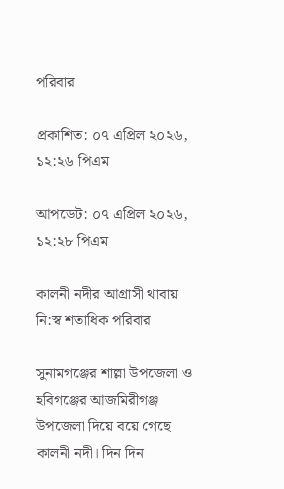পরিবার

প্রকাশিত: ০৭ এপ্রিল ২০২৬, ১২:২৬ পিএম

আপডেট: ০৭ এপ্রিল ২০২৬, ১২:২৮ পিএম

কালনী নদীর আগ্রাসী থাবায় নি:স্ব শতাধিক পরিবার

সুনামগঞ্জের শাল্লা উপজেলা ও হবিগঞ্জের আজমিরীগঞ্জ উপজেলা দিয়ে বয়ে গেছে কালনী নদী। দিন দিন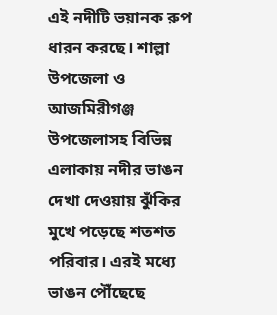এই নদীটি ভয়ানক রুপ ধারন করছে। শাল্লা উপজেলা ও আজমিরীগঞ্জ উপজেলাসহ বিভিন্ন এলাকায় নদীর ভাঙন দেখা দেওয়ায় ঝুঁকির মুখে পড়েছে শতশত পরিবার। এরই মধ্যে ভাঙন পৌঁছেছে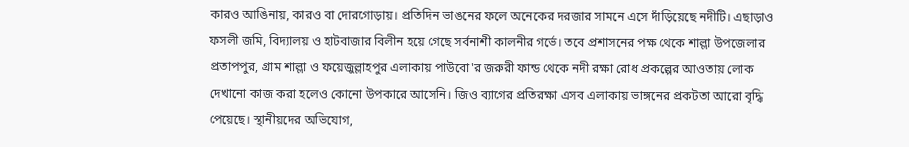কারও আঙিনায়, কারও বা দোরগোড়ায়। প্রতিদিন ভাঙনের ফলে অনেকের দরজার সামনে এসে দাঁড়িয়েছে নদীটি। এছাড়াও ফসলী জমি, বিদ্যালয় ও হাটবাজার বিলীন হয়ে গেছে সর্বনাশী কালনীর গর্ভে। তবে প্রশাসনের পক্ষ থেকে শাল্লা উপজেলার প্রতাপপুর, গ্রাম শাল্লা ও ফয়েজুল্লাহপুর এলাকায় পাউবো'র জরুরী ফান্ড থেকে নদী রক্ষা রোধ প্রকল্পের আওতায় লোক দেখানো কাজ করা হলেও কোনো উপকারে আসেনি। জিও ব্যাগের প্রতিরক্ষা এসব এলাকায় ভাঙ্গনের প্রকটতা আরো বৃদ্ধি পেয়েছে। স্থানীয়দের অভিযোগ,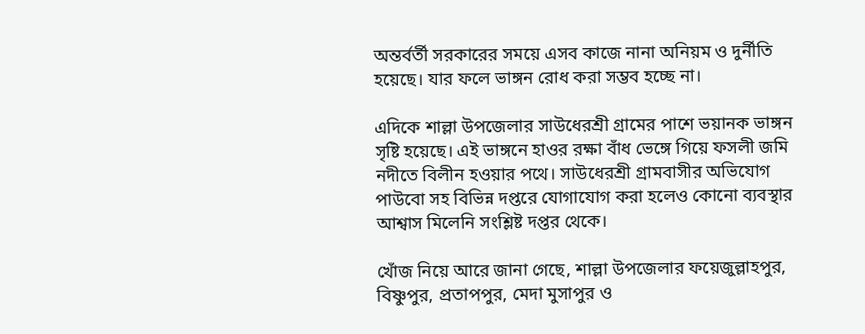অন্তর্বর্তী সরকারের সময়ে এসব কাজে নানা অনিয়ম ও দুর্নীতি হয়েছে। যার ফলে ভাঙ্গন রোধ করা সম্ভব হচ্ছে না।

এদিকে শাল্লা উপজেলার সাউধেরশ্রী গ্রামের পাশে ভয়ানক ভাঙ্গন সৃষ্টি হয়েছে। এই ভাঙ্গনে হাওর রক্ষা বাঁধ ভেঙ্গে গিয়ে ফসলী জমি নদীতে বিলীন হওয়ার পথে। সাউধেরশ্রী গ্রামবাসীর অভিযোগ পাউবো সহ বিভিন্ন দপ্তরে যোগাযোগ করা হলেও কোনো ব্যবস্থার আশ্বাস মিলেনি সংশ্লিষ্ট দপ্তর থেকে।

খোঁজ নিয়ে আরে জানা গেছে, শাল্লা উপজেলার ফয়েজুল্লাহপুর, বিষ্ণুপুর, প্রতাপপুর, মেদা মুসাপুর ও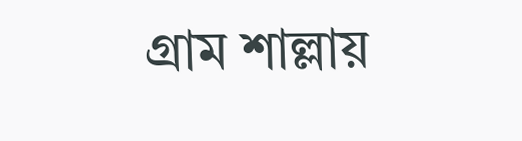গ্রাম শাল্লায়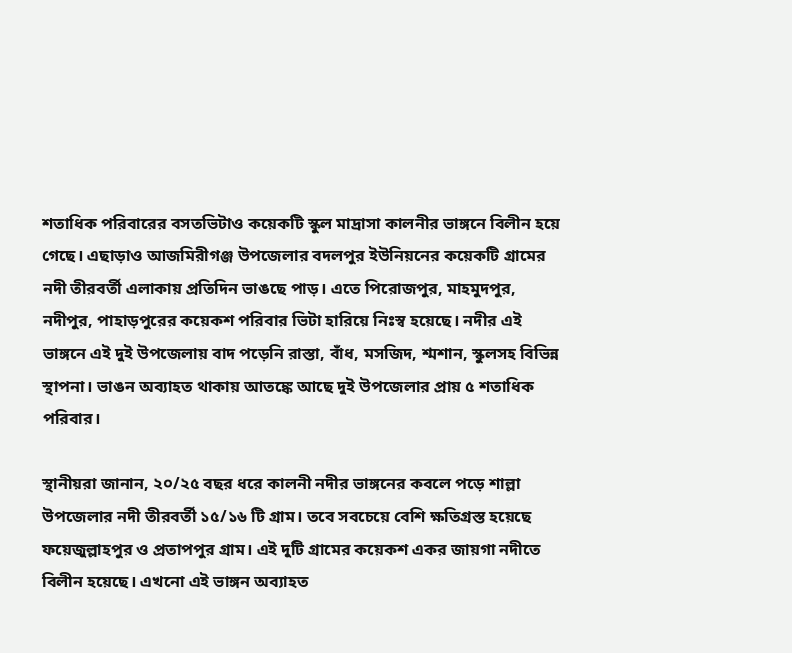শতাধিক পরিবারের বসতভিটাও কয়েকটি স্কুল মাদ্রাসা কালনীর ভাঙ্গনে বিলীন হয়ে গেছে। এছাড়াও আজমিরীগঞ্জ উপজেলার বদলপুর ইউনিয়নের কয়েকটি গ্রামের নদী তীরবর্তী এলাকায় প্রতিদিন ভাঙছে পাড়। এতে পিরোজপুর, মাহমুদপুর, নদীপুর, পাহাড়পুরের কয়েকশ পরিবার ভিটা হারিয়ে নিঃস্ব হয়েছে। নদীর এই ভাঙ্গনে এই দুই উপজেলায় বাদ পড়েনি রাস্তা, বাঁধ, মসজিদ, শ্মশান, স্কুলসহ বিভিন্ন স্থাপনা। ভাঙন অব্যাহত থাকায় আতঙ্কে আছে দুই উপজেলার প্রায় ৫ শতাধিক পরিবার।

স্থানীয়রা জানান, ২০/২৫ বছর ধরে কালনী নদীর ভাঙ্গনের কবলে পড়ে শাল্লা উপজেলার নদী তীরবর্তী ১৫/১৬ টি গ্রাম। তবে সবচেয়ে বেশি ক্ষতিগ্রস্ত হয়েছে ফয়েজুল্লাহপুর ও প্রতাপপুর গ্রাম। এই দুটি গ্রামের কয়েকশ একর জায়গা নদীতে বিলীন হয়েছে। এখনো এই ভাঙ্গন অব্যাহত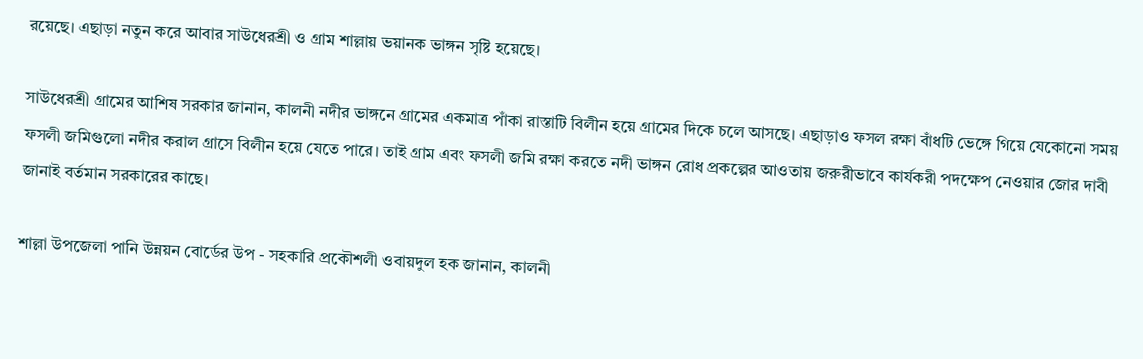রয়েছে। এছাড়া নতুন করে আবার সাউধেরশ্রী ও গ্রাম শাল্লায় ভয়ানক ভাঙ্গন সৃষ্টি হয়েছে।

সাউধেরশ্রী গ্রামের আশিষ সরকার জানান, কালনী নদীর ভাঙ্গনে গ্রামের একমাত্র পাঁকা রাস্তাটি বিলীন হয়ে গ্রামের দিকে চলে আসছে। এছাড়াও ফসল রক্ষা বাঁধটি ভেঙ্গে গিয়ে যেকোনো সময় ফসলী জমিগুলো নদীর করাল গ্রাসে বিলীন হয়ে যেতে পারে। তাই গ্রাম এবং ফসলী জমি রক্ষা করতে নদী ভাঙ্গন রোধ প্রকল্পের আওতায় জরুরীভাবে কার্যকরী পদক্ষেপ নেওয়ার জোর দাবী জানাই বর্তমান সরকারের কাছে।

শাল্লা উপজেলা পানি উন্নয়ন বোর্ডের উপ - সহকারি প্রকৌশলী ওবায়দুল হক জানান, কালনী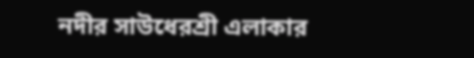নদীর সাউধেরশ্রী এলাকার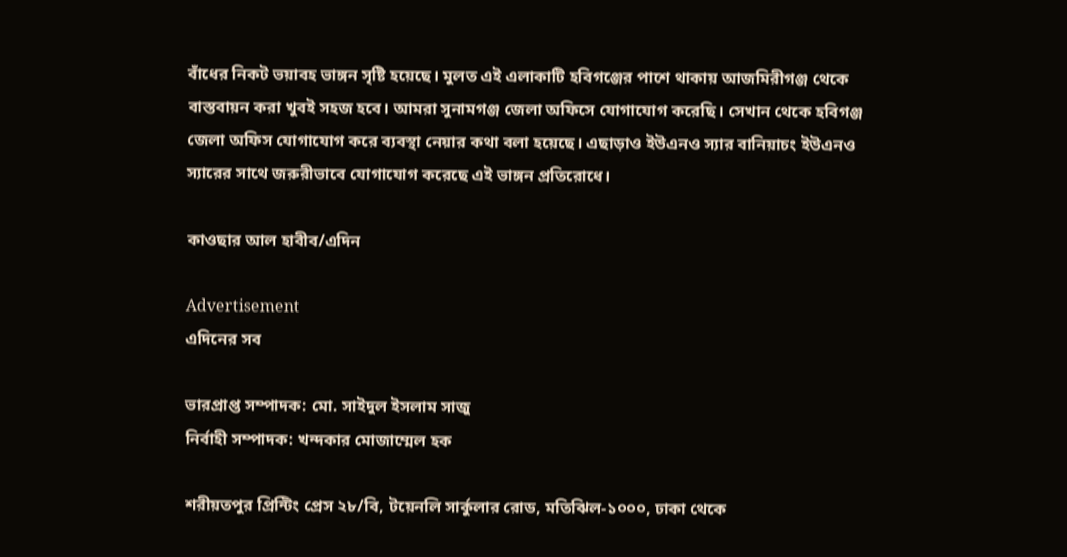বাঁধের নিকট ভয়াবহ ভাঙ্গন সৃষ্টি হয়েছে। মুলত এই এলাকাটি হবিগঞ্জের পাশে থাকায় আজমিরীগঞ্জ থেকে বাস্তবায়ন করা খুবই সহজ হবে। আমরা সুনামগঞ্জ জেলা অফিসে যোগাযোগ করেছি। সেখান থেকে হবিগঞ্জ জেলা অফিস যোগাযোগ করে ব্যবস্থা নেয়ার কথা বলা হয়েছে। এছাড়াও ইউএনও স্যার বানিয়াচং ইউএনও স্যারের সাথে জরুরীভাবে যোগাযোগ করেছে এই ভাঙ্গন প্রতিরোধে।

কাওছার আল হাবীব/এদিন

Advertisement
এদিনের সব

ভারপ্রাপ্ত সম্পাদক: মো. সাইদুল ইসলাম সাজু
নির্বাহী সম্পাদক: খন্দকার মোজাম্মেল হক

শরীয়তপুর প্রিন্টিং প্রেস ২৮/বি, টয়েনলি সার্কুলার রোড, মতিঝিল-১০০০, ঢাকা থেকে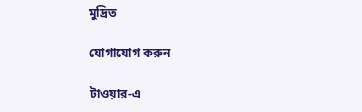মুদ্রিত

যোগাযোগ করুন

টাওয়ার-এ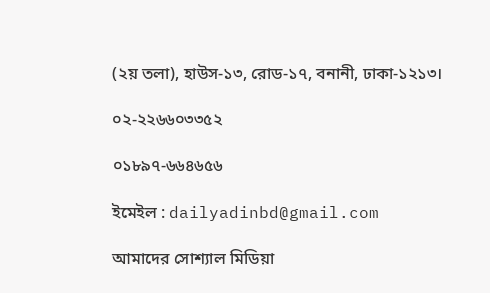(২য় তলা), হাউস-১৩, রোড-১৭, বনানী, ঢাকা-১২১৩।

০২-২২৬৬০৩৩৫২

০১৮৯৭-৬৬৪৬৫৬

ইমেইল : dailyadinbd@gmail.com

আমাদের সোশ্যাল মিডিয়া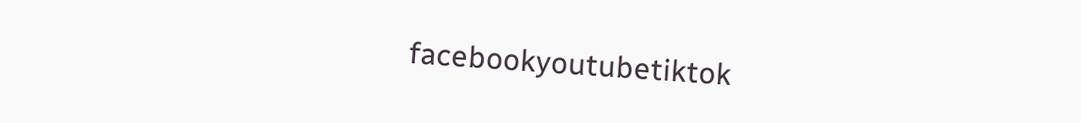facebookyoutubetiktok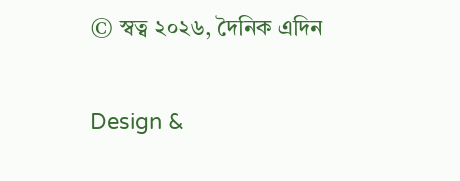© স্বত্ব ২০২৬, দৈনিক এদিন

Design &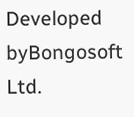Developed byBongosoft Ltd.